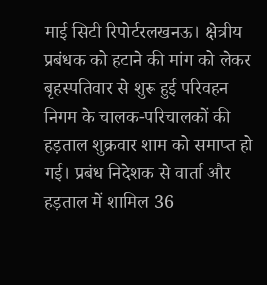माई सिटी रिपोर्टरलखनऊ। क्षेत्रीय प्रबंधक को हटाने की मांग को लेकर बृहस्पतिवार से शुरू हुई परिवहन निगम के चालक-परिचालकों की हड़ताल शुक्रवार शाम को समाप्त हो गई। प्रबंध निदेशक से वार्ता और हड़ताल में शामिल 36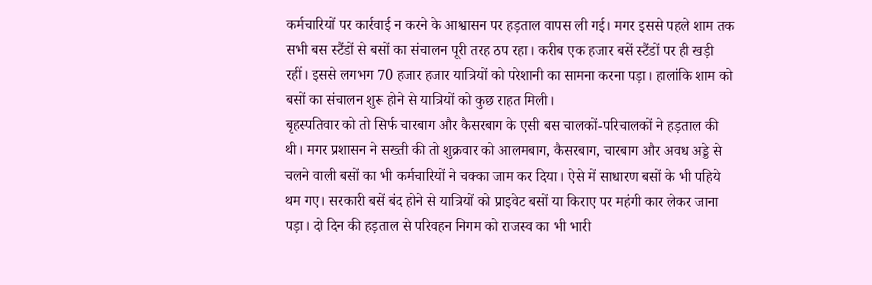कर्मचारियों पर कार्रवाई न करने के आश्वासन पर हड़ताल वापस ली गई। मगर इससे पहले शाम तक सभी बस स्टैंडों से बसों का संचालन पूरी तरह ठप रहा। करीब एक हजार बसें स्टैंडों पर ही खड़ी रहीं। इससे लगभग 70 हजार हजार यात्रियों को परेशानी का सामना करना पड़ा। हालांकि शाम को बसों का संचालन शुरू होने से यात्रियों को कुछ राहत मिली।
बृहस्पतिवार को तो सिर्फ चारबाग और कैसरबाग के एसी बस चालकों-परिचालकों ने हड़ताल की थी। मगर प्रशासन ने सख्ती की तो शुक्रवार को आलमबाग, कैसरबाग, चारबाग और अवध अड्डे से चलने वाली बसों का भी कर्मचारियों ने चक्का जाम कर दिया। ऐसे में साधारण बसों के भी पहिये थम गए। सरकारी बसें बंद होने से यात्रियों को प्राइवेट बसों या किराए पर महंगी कार लेकर जाना पड़ा। दो दिन की हड़ताल से परिवहन निगम को राजस्व का भी भारी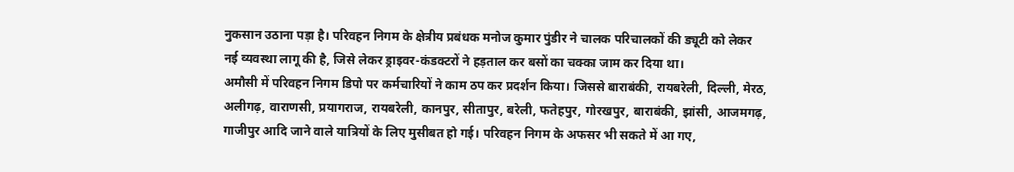नुकसान उठाना पड़ा है। परिवहन निगम के क्षेत्रीय प्रबंधक मनोज कुमार पुंडीर ने चालक परिचालकों की ड्यूटी को लेकर नई व्यवस्था लागू की है, जिसे लेकर ड्राइवर-कंडक्टरों ने हड़ताल कर बसों का चक्का जाम कर दिया था।
अमौसी में परिवहन निगम डिपो पर कर्मचारियों ने काम ठप कर प्रदर्शन किया। जिससे बाराबंकी, रायबरेली, दिल्ली, मेरठ, अलीगढ़, वाराणसी, प्रयागराज, रायबरेली, कानपुर, सीतापुर, बरेली, फतेहपुर, गोरखपुर, बाराबंकी, झांसी, आजमगढ़, गाजीपुर आदि जाने वाले यात्रियों के लिए मुसीबत हो गई। परिवहन निगम के अफसर भी सकते में आ गए,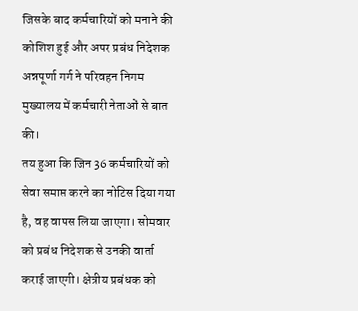जिसके बाद कर्मचारियों को मनाने की कोशिश हुई और अपर प्रबंध निदेशक अन्नपूर्णा गर्ग ने परिवहन निगम मुख्यालय में कर्मचारी नेताओं से बात की।
तय हुआ कि जिन 36 कर्मचारियों को सेवा समाप्त करने का नोटिस दिया गया है, वह वापस लिया जाएगा। सोमवार को प्रबंध निदेशक से उनकी वार्ता कराई जाएगी। क्षेत्रीय प्रबंधक को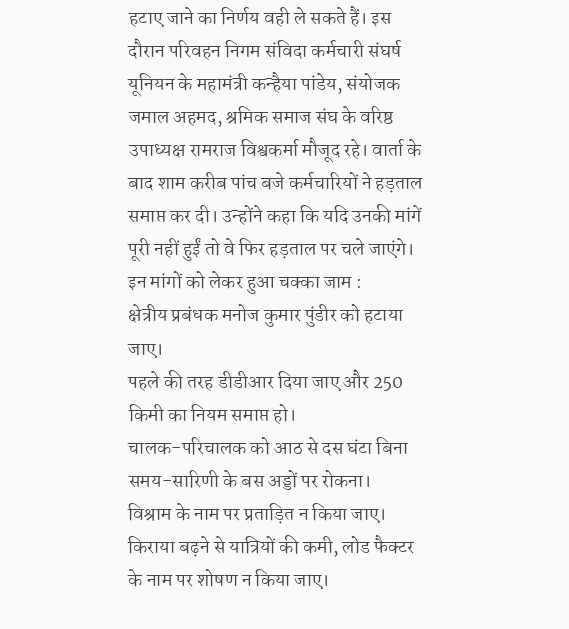हटाए जाने का निर्णय वही ले सकते हैं। इस दौरान परिवहन निगम संविदा कर्मचारी संघर्ष यूनियन के महामंत्री कन्हैया पांडेय, संयोजक जमाल अहमद, श्रमिक समाज संघ के वरिष्ठ उपाध्यक्ष रामराज विश्वकर्मा मौजूद रहे। वार्ता के बाद शाम करीब पांच बजे कर्मचारियों ने हड़ताल समाप्त कर दी। उन्होंने कहा कि यदि उनकी मांगें पूरी नहीं हुईं तो वे फिर हड़ताल पर चले जाएंगे।
इन मांगों को लेकर हुआ चक्का जाम :
क्षेत्रीय प्रबंधक मनोज कुमार पुंडीर को हटाया जाए।
पहले की तरह डीडीआर दिया जाए और 250 किमी का नियम समाप्त हो।
चालक-परिचालक को आठ से दस घंटा बिना समय-सारिणी के बस अड्डों पर रोकना।
विश्राम के नाम पर प्रताड़ित न किया जाए।
किराया बढ़ने से यात्रियों की कमी, लोड फैक्टर के नाम पर शोषण न किया जाए।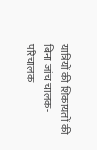यात्रियों की शिकायतों की बिना जांच चालक-परिचालक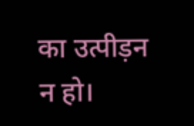का उत्पीड़न न हो।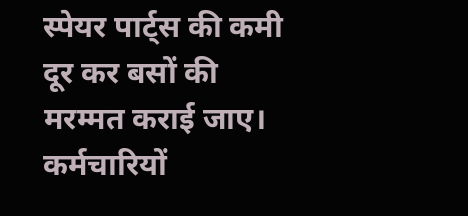स्पेयर पार्ट्स की कमी दूर कर बसों की मरम्मत कराई जाए।
कर्मचारियों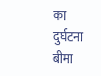का दुर्घटना बीमा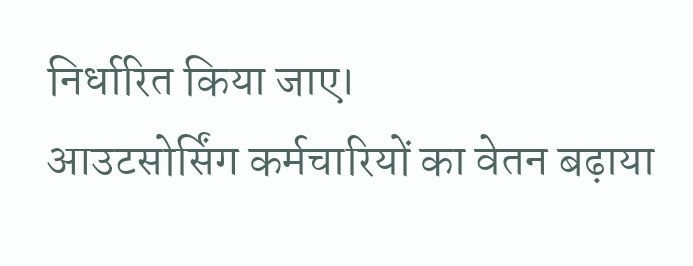निर्धारित किया जाए।
आउटसोर्सिंग कर्मचारियों का वेतन बढ़ाया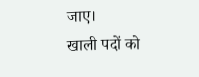जाए।
खाली पदों को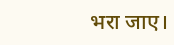भरा जाए।